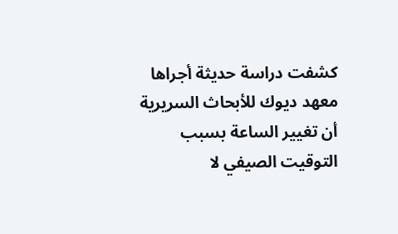كشفت دراسة حديثة أجراها معهد ديوك للأبحاث السريرية أن تغيير الساعة بسبب التوقيت الصيفي لا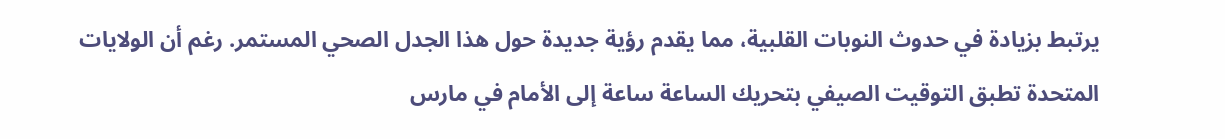يرتبط بزيادة في حدوث النوبات القلبية، مما يقدم رؤية جديدة حول هذا الجدل الصحي المستمر. رغم أن الولايات المتحدة تطبق التوقيت الصيفي بتحريك الساعة ساعة إلى الأمام في مارس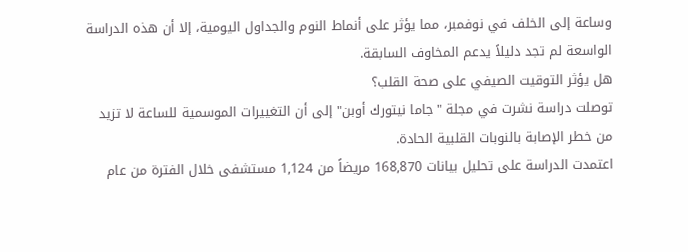وساعة إلى الخلف في نوفمبر، مما يؤثر على أنماط النوم والجداول اليومية، إلا أن هذه الدراسة الواسعة لم تجد دليلاً يدعم المخاوف السابقة.
هل يؤثر التوقيت الصيفي على صحة القلب؟
توصلت دراسة نشرت في مجلة "جاما نيتورك أوبن" إلى أن التغييرات الموسمية للساعة لا تزيد من خطر الإصابة بالنوبات القلبية الحادة.
اعتمدت الدراسة على تحليل بيانات 168,870 مريضاً من 1,124 مستشفى خلال الفترة من عام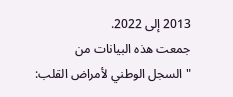2013 إلى 2022.
جمعت هذه البيانات من "السجل الوطني لأمراض القلب: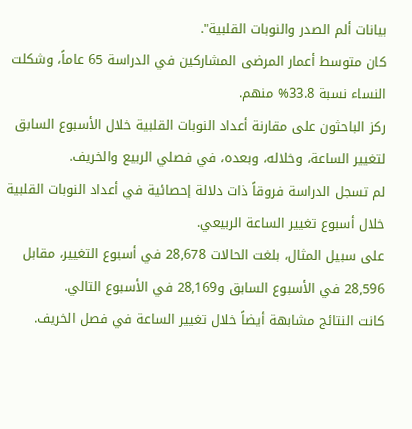بيانات ألم الصدر والنوبات القلبية".
كان متوسط أعمار المرضى المشاركين في الدراسة 65 عاماً، وشكلت النساء نسبة 33.8% منهم.
ركز الباحثون على مقارنة أعداد النوبات القلبية خلال الأسبوع السابق لتغيير الساعة، وخلاله، وبعده، في فصلي الربيع والخريف.
لم تسجل الدراسة فروقاً ذات دلالة إحصائية في أعداد النوبات القلبية خلال أسبوع تغيير الساعة الربيعي.
على سبيل المثال، بلغت الحالات 28,678 في أسبوع التغيير، مقابل 28,596 في الأسبوع السابق و28,169 في الأسبوع التالي.
كانت النتائج مشابهة أيضاً خلال تغيير الساعة في فصل الخريف.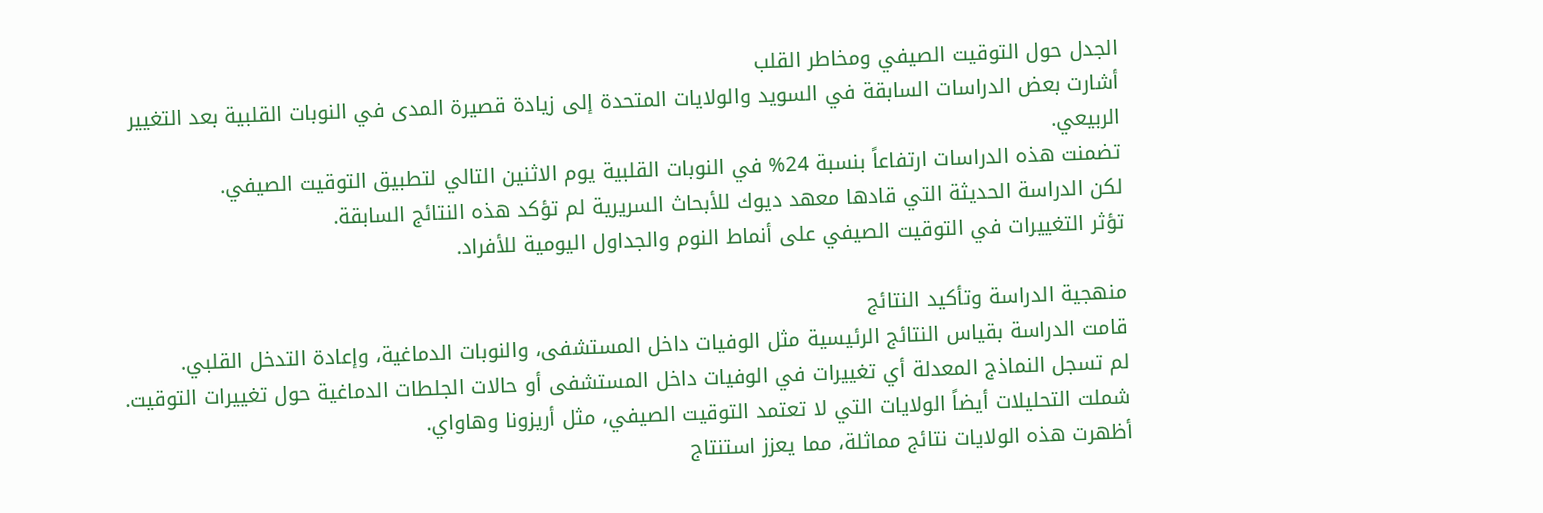الجدل حول التوقيت الصيفي ومخاطر القلب
أشارت بعض الدراسات السابقة في السويد والولايات المتحدة إلى زيادة قصيرة المدى في النوبات القلبية بعد التغيير الربيعي.
تضمنت هذه الدراسات ارتفاعاً بنسبة 24% في النوبات القلبية يوم الاثنين التالي لتطبيق التوقيت الصيفي.
لكن الدراسة الحديثة التي قادها معهد ديوك للأبحاث السريرية لم تؤكد هذه النتائج السابقة.
تؤثر التغييرات في التوقيت الصيفي على أنماط النوم والجداول اليومية للأفراد.

منهجية الدراسة وتأكيد النتائج
قامت الدراسة بقياس النتائج الرئيسية مثل الوفيات داخل المستشفى، والنوبات الدماغية، وإعادة التدخل القلبي.
لم تسجل النماذج المعدلة أي تغييرات في الوفيات داخل المستشفى أو حالات الجلطات الدماغية حول تغييرات التوقيت.
شملت التحليلات أيضاً الولايات التي لا تعتمد التوقيت الصيفي، مثل أريزونا وهاواي.
أظهرت هذه الولايات نتائج مماثلة، مما يعزز استنتاج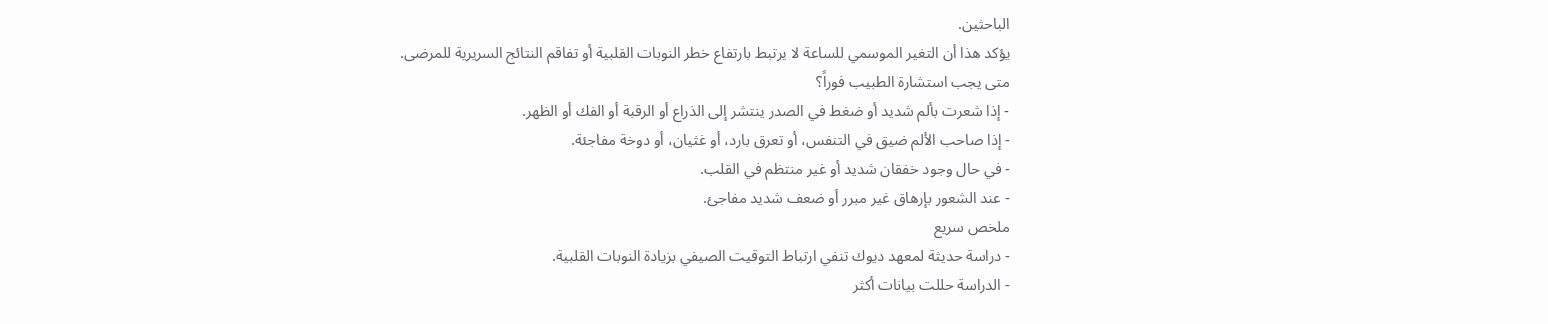الباحثين.
يؤكد هذا أن التغير الموسمي للساعة لا يرتبط بارتفاع خطر النوبات القلبية أو تفاقم النتائج السريرية للمرضى.
متى يجب استشارة الطبيب فوراً؟
- إذا شعرت بألم شديد أو ضغط في الصدر ينتشر إلى الذراع أو الرقبة أو الفك أو الظهر.
- إذا صاحب الألم ضيق في التنفس، أو تعرق بارد، أو غثيان، أو دوخة مفاجئة.
- في حال وجود خفقان شديد أو غير منتظم في القلب.
- عند الشعور بإرهاق غير مبرر أو ضعف شديد مفاجئ.
ملخص سريع
- دراسة حديثة لمعهد ديوك تنفي ارتباط التوقيت الصيفي بزيادة النوبات القلبية.
- الدراسة حللت بيانات أكثر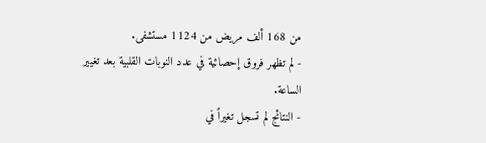من 168 ألف مريض من 1124 مستشفى.
- لم تظهر فروق إحصائية في عدد النوبات القلبية بعد تغيير الساعة.
- النتائج لم تسجل تغيراً في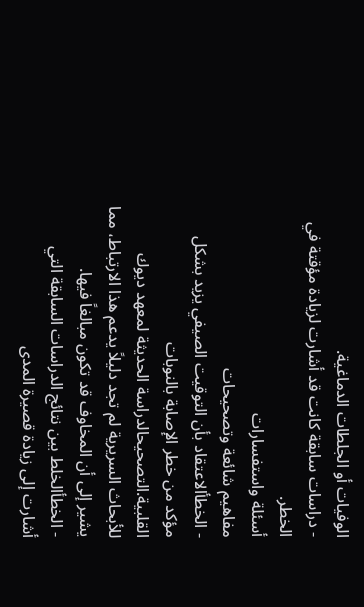الوفيات أو الجلطات الدماغية.
- دراسات سابقة كانت قد أشارت لزيادة مؤقتة في الخطر.
أسئلة واستفسارات
مفاهيم شائعة وتصحيحات
- الخطأالاعتقاد بأن التوقيت الصيفي يزيد بشكل مؤكد من خطر الإصابة بالنوبات القلبية.التصحيحالدراسة الحديثة لمعهد ديوك للأبحاث السريرية لم تجد دليلاً يدعم هذا الارتباط، مما يشير إلى أن المخاوف قد تكون مبالغاً فيها.
- الخطأالخلط بين نتائج الدراسات السابقة التي أشارت إلى زيادة قصيرة المدى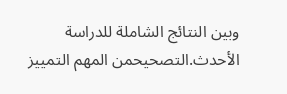وبين النتائج الشاملة للدراسة الأحدث.التصحيحمن المهم التمييز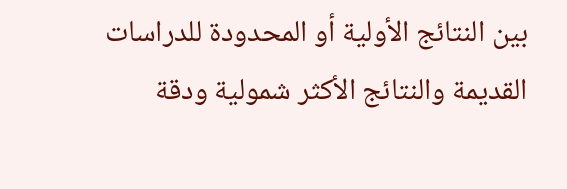بين النتائج الأولية أو المحدودة للدراسات القديمة والنتائج الأكثر شمولية ودقة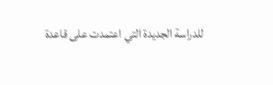للدراسة الجديدة التي اعتمدت على قاعدة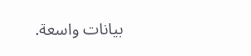بيانات واسعة.